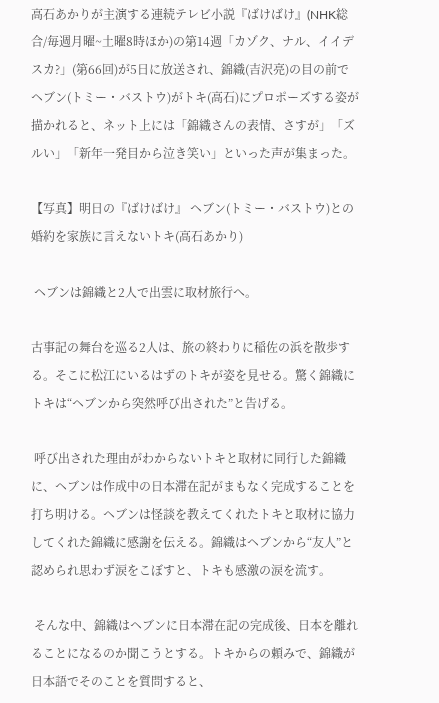高石あかりが主演する連続テレビ小説『ばけばけ』(NHK総合/毎週月曜~土曜8時ほか)の第14週「カゾク、ナル、イイデスカ?」(第66回)が5日に放送され、錦織(吉沢亮)の目の前でヘブン(トミー・バストウ)がトキ(高石)にプロポーズする姿が描かれると、ネット上には「錦織さんの表情、さすが」「ズルい」「新年一発目から泣き笑い」といった声が集まった。

【写真】明日の『ばけばけ』 ヘブン(トミー・バストウ)との婚約を家族に言えないトキ(高石あかり)

 ヘブンは錦織と2人で出雲に取材旅行へ。

古事記の舞台を巡る2人は、旅の終わりに稲佐の浜を散歩する。そこに松江にいるはずのトキが姿を見せる。驚く錦織にトキは“ヘブンから突然呼び出された”と告げる。

 呼び出された理由がわからないトキと取材に同行した錦織に、ヘブンは作成中の日本滞在記がまもなく完成することを打ち明ける。ヘブンは怪談を教えてくれたトキと取材に協力してくれた錦織に感謝を伝える。錦織はヘブンから“友人”と認められ思わず涙をこぼすと、トキも感激の涙を流す。

 そんな中、錦織はヘブンに日本滞在記の完成後、日本を離れることになるのか聞こうとする。トキからの頼みで、錦織が日本語でそのことを質問すると、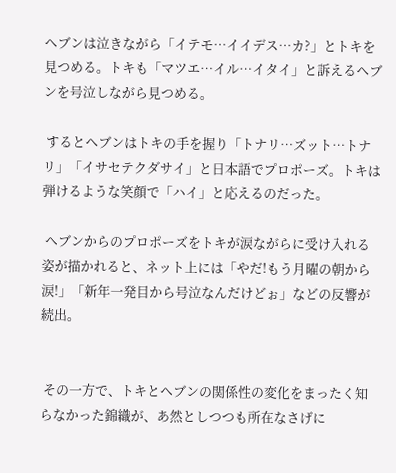ヘブンは泣きながら「イテモ…イイデス…カ?」とトキを見つめる。トキも「マツエ…イル…イタイ」と訴えるヘブンを号泣しながら見つめる。

 するとヘブンはトキの手を握り「トナリ…ズット…トナリ」「イサセテクダサイ」と日本語でプロポーズ。トキは弾けるような笑顔で「ハイ」と応えるのだった。

 ヘブンからのプロポーズをトキが涙ながらに受け入れる姿が描かれると、ネット上には「やだ!もう月曜の朝から涙!」「新年一発目から号泣なんだけどぉ」などの反響が続出。


 その一方で、トキとヘブンの関係性の変化をまったく知らなかった錦織が、あ然としつつも所在なさげに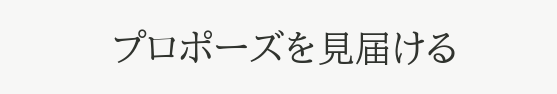プロポーズを見届ける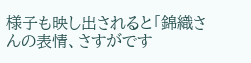様子も映し出されると「錦織さんの表情、さすがです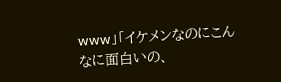www」「イケメンなのにこんなに面白いの、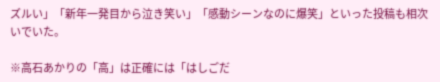ズルい」「新年一発目から泣き笑い」「感動シーンなのに爆笑」といった投稿も相次いでいた。

※高石あかりの「高」は正確には「はしごだ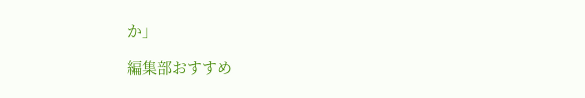か」

編集部おすすめ